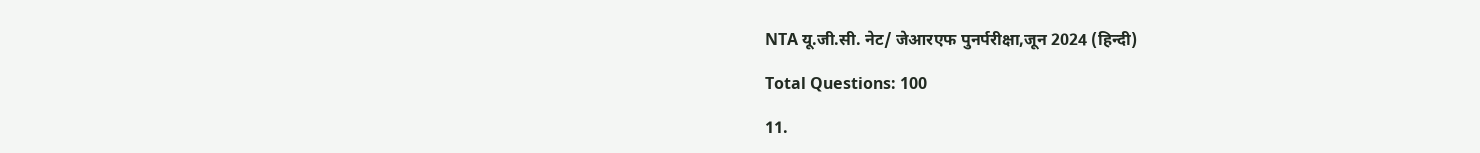NTA यू.जी.सी. नेट/ जेआरएफ पुनर्परीक्षा,जून 2024 (हिन्दी)

Total Questions: 100

11.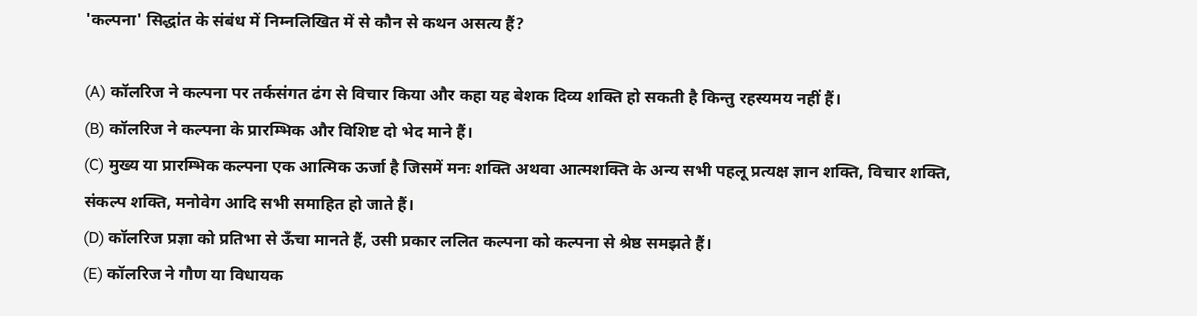'कल्पना' सिद्धांत के संबंध में निम्नलिखित में से कौन से कथन असत्य हैं?

(A) कॉलरिज ने कल्पना पर तर्कसंगत ढंग से विचार किया और कहा यह बेशक दिव्य शक्ति हो सकती है किन्तु रहस्यमय नहीं हैं।
(B) कॉलरिज ने कल्पना के प्रारम्भिक और विशिष्ट दो भेद माने हैं।
(C) मुख्य या प्रारम्भिक कल्पना एक आत्मिक ऊर्जा है जिसमें मनः शक्ति अथवा आत्मशक्ति के अन्य सभी पहलू प्रत्यक्ष ज्ञान शक्ति, विचार शक्ति, संकल्प शक्ति, मनोवेग आदि सभी समाहित हो जाते हैं।
(D) कॉलरिज प्रज्ञा को प्रतिभा से ऊँचा मानते हैं, उसी प्रकार ललित कल्पना को कल्पना से श्रेष्ठ समझते हैं।
(E) कॉलरिज ने गौण या विधायक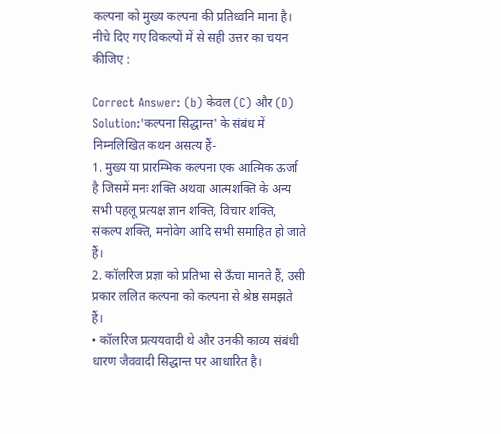कल्पना को मुख्य कल्पना की प्रतिध्वनि माना है।
नीचे दिए गए विकल्पों में से सही उत्तर का चयन कीजिए :

Correct Answer: (b) केवल (C) और (D)
Solution:'कल्पना सिद्धान्त' के संबंध में निम्नलिखित कथन असत्य हैं-
1. मुख्य या प्रारम्भिक कल्पना एक आत्मिक ऊर्जा है जिसमें मनः शक्ति अथवा आत्मशक्ति के अन्य सभी पहलू प्रत्यक्ष ज्ञान शक्ति, विचार शक्ति, संकल्प शक्ति, मनोवेग आदि सभी समाहित हो जाते हैं।
2. कॉलरिज प्रज्ञा को प्रतिभा से ऊँचा मानते हैं, उसी प्रकार ललित कल्पना को कल्पना से श्रेष्ठ समझते हैं।
• कॉलरिज प्रत्ययवादी थे और उनकी काव्य संबंधी धारण जैववादी सिद्धान्त पर आधारित है।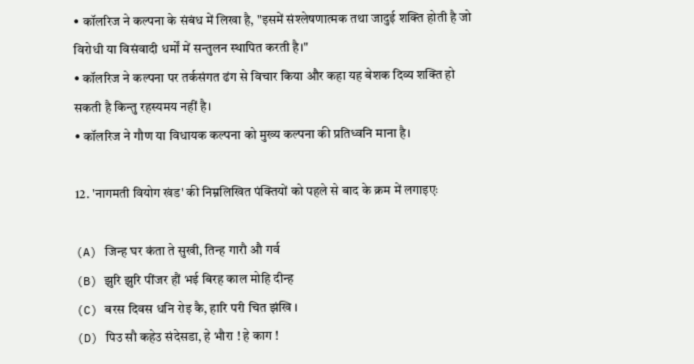• कॉलरिज ने कल्पना के संबंध में लिखा है, "इसमें संश्लेषणात्मक तथा जादुई शक्ति होती है जो विरोधी या विसंवादी धर्मों में सन्तुलन स्थापित करती है।"
• कॉलरिज ने कल्पना पर तर्कसंगत ढंग से विचार किया और कहा यह बेशक दिव्य शक्ति हो सकती है किन्तु रहस्यमय नहीं है।
• कॉलरिज ने गौण या विधायक कल्पना को मुख्य कल्पना की प्रतिध्वनि माना है।

12. 'नागमती वियोग खंड' की निम्नलिखित पंक्तियों को पहले से बाद के क्रम में लगाइएः

(A) जिन्ह घर कंता ते सुखी, तिन्ह गारौ औ गर्व
(B) झुरि झुरि पींजर हौं भई बिरह काल मोहि दीन्ह
(C) बरस दिवस धनि रोइ कै, हारि परी चित झंखि ।
(D) पिउ सौ कहेउ संदेसडा, हे भौरा ! हे काग !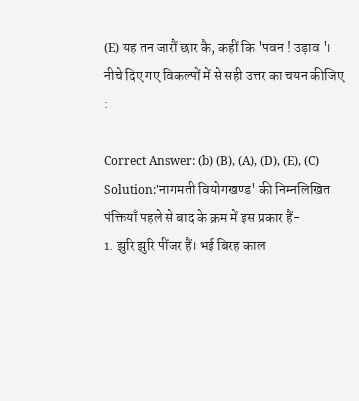(E) यह तन जारौं छार कै, कहीं कि 'पवन ! उड़ाव '।
नीचे दिए गए विकल्पों में से सही उत्तर का चयन कीजिए :

Correct Answer: (b) (B), (A), (D), (E), (C)
Solution:'नागमती वियोगखण्ड' की निम्नलिखित पंक्तियाँ पहले से बाद के क्रम में इस प्रकार हैं-
1. झुरि झुरि पींजर हैं। भई बिरह काल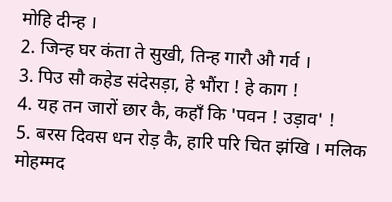मोहि दीन्ह ।
2. जिन्ह घर कंता ते सुखी, तिन्ह गारौ औ गर्व ।
3. पिउ सौ कहेड संदेसड़ा, हे भौंरा ! हे काग !
4. यह तन जारों छार कै, कहाँ कि 'पवन ! उड़ाव' !
5. बरस दिवस धन रोड़ कै, हारि परि चित झंखि । मलिक मोहम्मद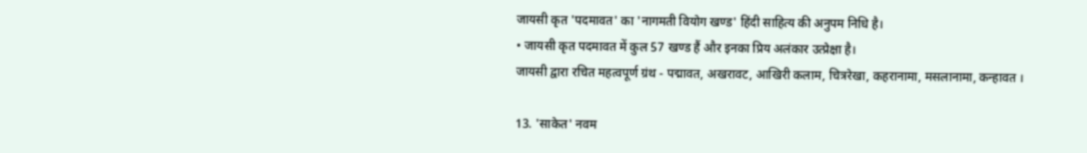जायसी कृत 'पदमावत' का 'नागमती वियोग खण्ड' हिंदी साहित्य की अनुपम निधि है।
• जायसी कृत पदमावत में कुल 57 खण्ड हैं और इनका प्रिय अलंकार उत्प्रेक्षा है।
जायसी द्वारा रचित महत्वपूर्ण ग्रंथ - पद्मावत, अखरावट, आखिरी कलाम, चित्ररेखा, कहरानामा, मसलानामा, कन्हावत ।

13. 'साकेत' नवम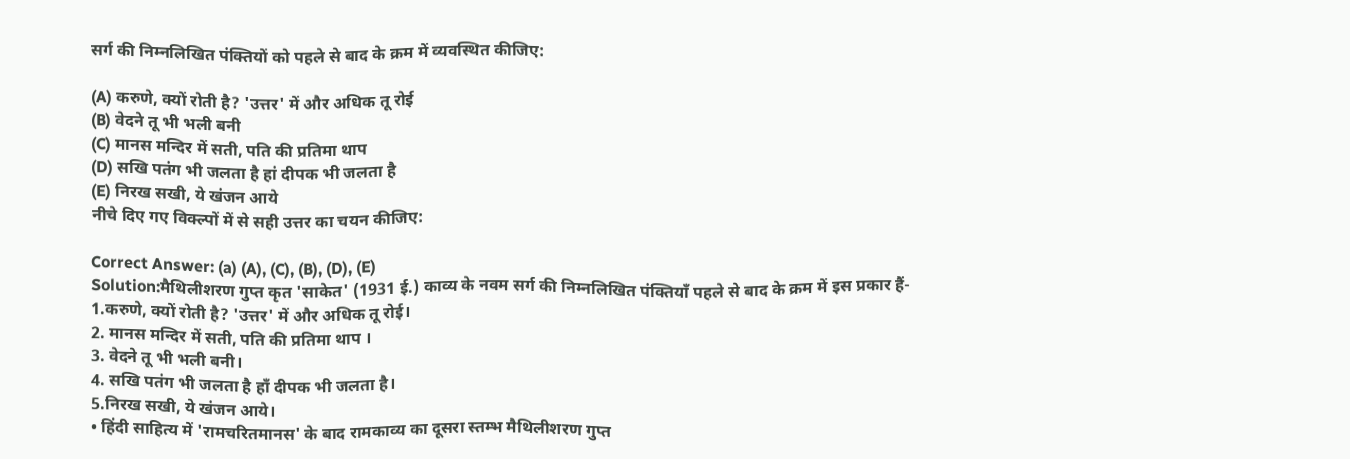सर्ग की निम्नलिखित पंक्तियों को पहले से बाद के क्रम में व्यवस्थित कीजिए:

(A) करुणे, क्यों रोती है? 'उत्तर' में और अधिक तू रोई
(B) वेदने तू भी भली बनी
(C) मानस मन्दिर में सती, पति की प्रतिमा थाप
(D) सखि पतंग भी जलता है हां दीपक भी जलता है
(E) निरख सखी, ये खंजन आये
नीचे दिए गए विक्ल्पों में से सही उत्तर का चयन कीजिए:

Correct Answer: (a) (A), (C), (B), (D), (E)
Solution:मैथिलीशरण गुप्त कृत 'साकेत' (1931 ई.) काव्य के नवम सर्ग की निम्नलिखित पंक्तियाँ पहले से बाद के क्रम में इस प्रकार हैं-
1.करुणे, क्यों रोती है? 'उत्तर' में और अधिक तू रोई।
2. मानस मन्दिर में सती, पति की प्रतिमा थाप ।
3. वेदने तू भी भली बनी।
4. सखि पतंग भी जलता है हाँ दीपक भी जलता है।
5.निरख सखी, ये खंजन आये।
• हिंदी साहित्य में 'रामचरितमानस' के बाद रामकाव्य का दूसरा स्तम्भ मैथिलीशरण गुप्त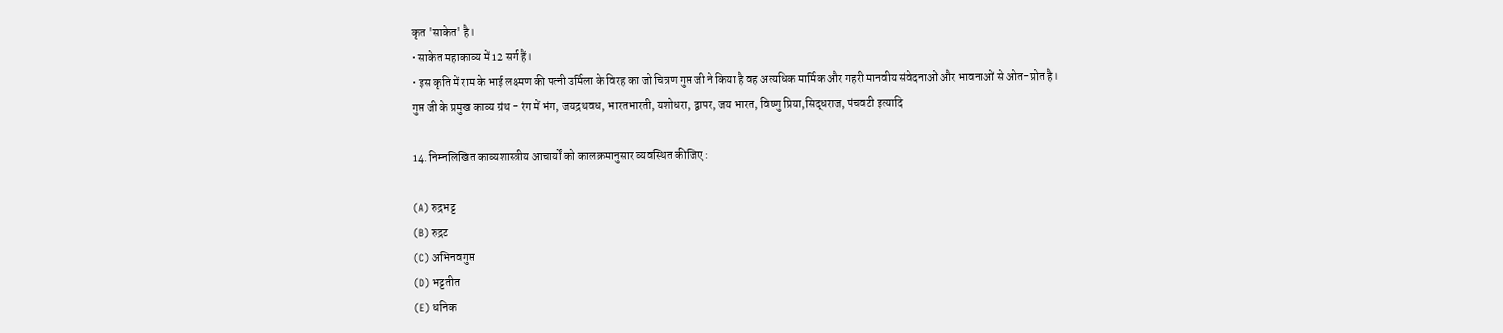कृत 'साकेत' है।
• साकेत महाकाव्य में 12 सर्ग हैं।
• इस कृति में राम के भाई लक्ष्मण की पत्नी उर्मिला के विरह का जो चित्रण गुप्त जी ने किया है वह अत्यधिक मार्मिक और गहरी मानवीय संवेदनाओं और भावनाओं से ओत-प्रोत है।
गुप्त जी के प्रमुख काव्य ग्रंथ - रंग में भंग, जयद्रथवध, भारतभारती, यशोधरा, द्वापर, जय भारत, विष्णु प्रिया,सिद्धराज, पंचवटी इत्यादि

14. निम्नलिखित काव्यशास्त्रीय आचार्यों को कालक्रमानुसार व्यवस्थित कीजिए :

(A) रुद्रभट्ट
(B) रुद्रट
(C) अभिनवगुप्त
(D) भट्टतीत
(E) धनिक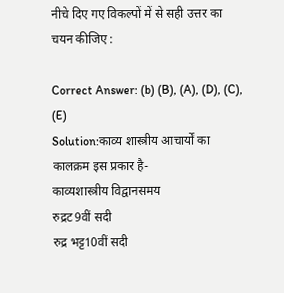नीचे दिए गए विकल्पों में से सही उत्तर का चयन कीजिए :

Correct Answer: (b) (B), (A), (D), (C), (E)
Solution:काव्य शास्त्रीय आचार्यों का कालक्रम इस प्रकार है-
काव्यशास्त्रीय विद्वानसमय
रुद्रट9वीं सदी
रुद्र भट्ट10वीं सदी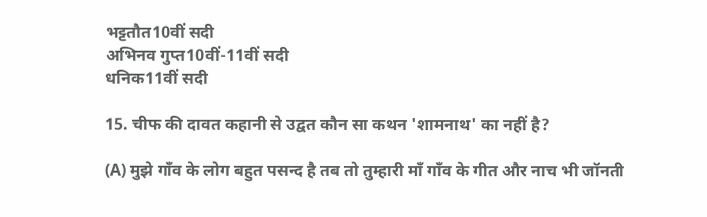भट्टतौत10वीं सदी
अभिनव गुप्त10वीं-11वीं सदी
धनिक11वीं सदी

15. चीफ की दावत कहानी से उद्वत कौन सा कथन 'शामनाथ' का नहीं है?

(A) मुझे गाँव के लोग बहुत पसन्द है तब तो तुम्हारी माँ गाँव के गीत और नाच भी जॉनती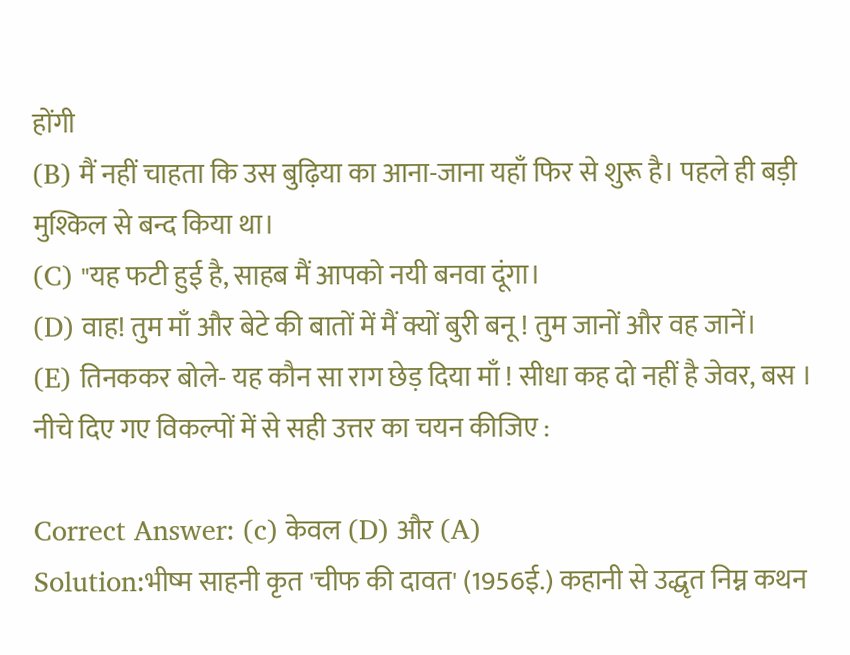होंगी
(B) मैं नहीं चाहता कि उस बुढ़िया का आना-जाना यहाँ फिर से शुरू है। पहले ही बड़ी मुश्किल से बन्द किया था।
(C) "यह फटी हुई है, साहब मैं आपको नयी बनवा दूंगा।
(D) वाह! तुम माँ और बेटे की बातों में मैं क्यों बुरी बनू ! तुम जानों और वह जानें।
(E) तिनककर बोले- यह कौन सा राग छेड़ दिया माँ ! सीधा कह दो नहीं है जेवर, बस ।
नीचे दिए गए विकल्पों में से सही उत्तर का चयन कीजिए :

Correct Answer: (c) केवल (D) और (A)
Solution:भीष्म साहनी कृत 'चीफ की दावत' (1956ई.) कहानी से उद्धृत निम्न कथन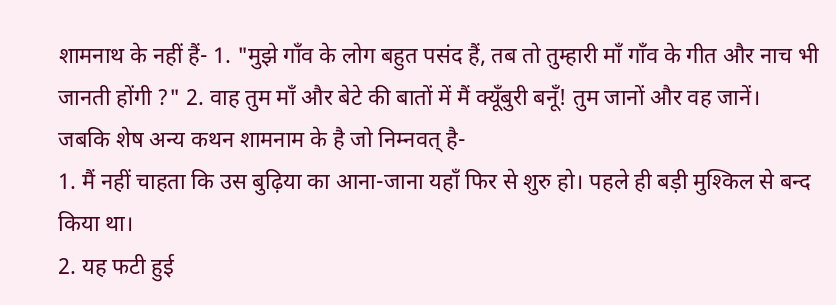शामनाथ के नहीं हैं- 1. "मुझे गाँव के लोग बहुत पसंद हैं, तब तो तुम्हारी माँ गाँव के गीत और नाच भी जानती होंगी ?" 2. वाह तुम माँ और बेटे की बातों में मैं क्यूँबुरी बनूँ! तुम जानों और वह जानें।
जबकि शेष अन्य कथन शामनाम के है जो निम्नवत् है-
1. मैं नहीं चाहता कि उस बुढ़िया का आना-जाना यहाँ फिर से शुरु हो। पहले ही बड़ी मुश्किल से बन्द किया था।
2. यह फटी हुई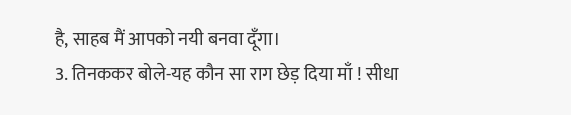है, साहब मैं आपको नयी बनवा दूँगा।
3. तिनककर बोले-यह कौन सा राग छेड़ दिया माँ ! सीधा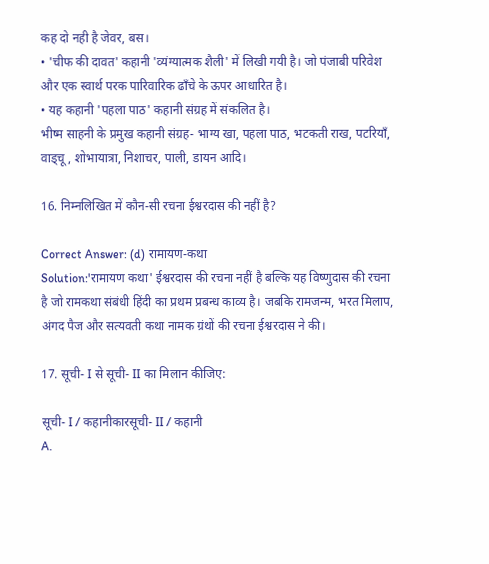कह दो नही है जेवर, बस।
• 'चीफ की दावत' कहानी 'व्यंग्यात्मक शैली' में लिखी गयी है। जो पंजाबी परिवेश और एक स्वार्थ परक पारिवारिक ढाँचे के ऊपर आधारित है।
• यह कहानी 'पहला पाठ' कहानी संग्रह में संकलित है।
भीष्म साहनी के प्रमुख कहानी संग्रह- भाग्य खा, पहला पाठ, भटकती राख, पटरियाँ, वाड्चू, शोभायात्रा, निशाचर, पाली, डायन आदि।

16. निम्नलिखित में कौन-सी रचना ईश्वरदास की नहीं है?

Correct Answer: (d) रामायण-कथा
Solution:'रामायण कथा' ईश्वरदास की रचना नहीं है बल्कि यह विष्णुदास की रचना है जो रामकथा संबंधी हिंदी का प्रथम प्रबन्ध काव्य है। जबकि रामजन्म, भरत मिलाप, अंगद पैज और सत्यवती कथा नामक ग्रंथों की रचना ईश्वरदास ने की।

17. सूची- I से सूची- II का मिलान कीजिए:

सूची- I / कहानीकारसूची- II / कहानी
A.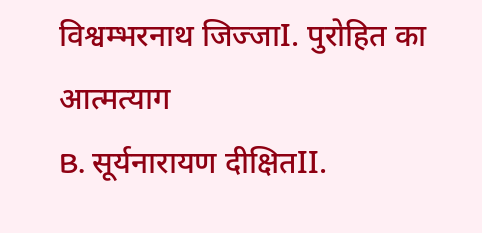विश्वम्भरनाथ जिज्जाI. पुरोहित का आत्मत्याग
B. सूर्यनारायण दीक्षितII.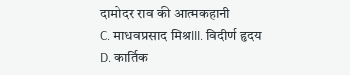दामोदर राव की आत्मकहानी
C. माधवप्रसाद मिश्रIII. विदीर्ण हृदय
D. कार्तिक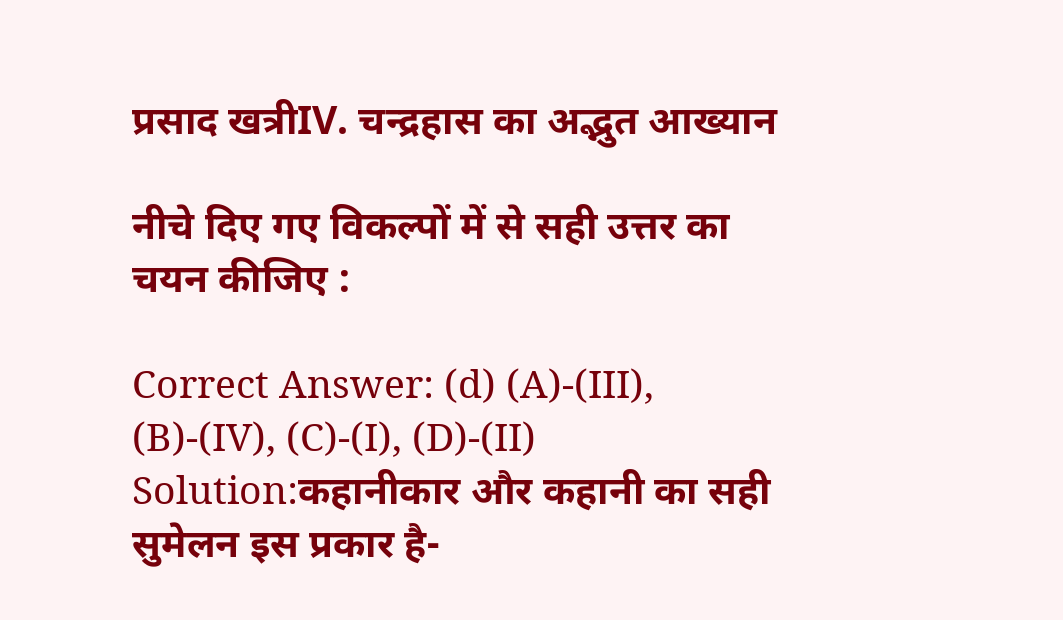प्रसाद खत्रीIV. चन्द्रहास का अद्भुत आख्यान

नीचे दिए गए विकल्पों में से सही उत्तर का चयन कीजिए :

Correct Answer: (d) (A)-(III), (B)-(IV), (C)-(I), (D)-(II)
Solution:कहानीकार और कहानी का सही सुमेलन इस प्रकार है-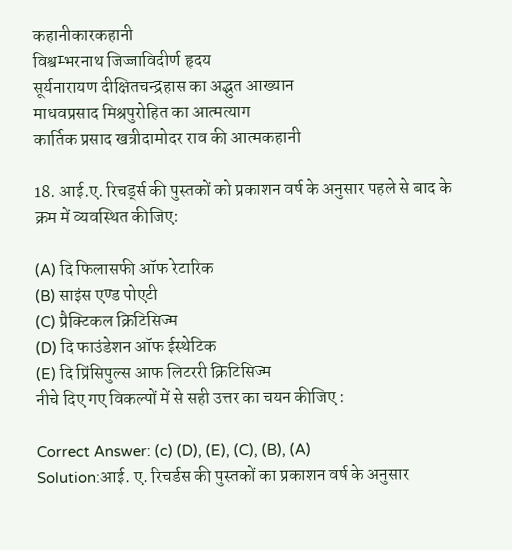कहानीकारकहानी
विश्वम्भरनाथ जिज्जाविदीर्ण हृदय
सूर्यनारायण दीक्षितचन्द्रहास का अद्भुत आख्यान
माधवप्रसाद मिश्रपुरोहित का आत्मत्याग
कार्तिक प्रसाद खत्रीदामोदर राव की आत्मकहानी

18. आई.ए. रिचर्ड्स की पुस्तकों को प्रकाशन वर्ष के अनुसार पहले से बाद के क्रम में व्यवस्थित कीजिए:

(A) दि फिलासफी ऑफ रेटारिक
(B) साइंस एण्ड पोएटी
(C) प्रैक्टिकल क्रिटिसिज्म
(D) दि फाउंडेशन ऑफ ईस्थेटिक
(E) दि प्रिंसिपुल्स आफ लिटररी क्रिटिसिज्म
नीचे दिए गए विकल्पों में से सही उत्तर का चयन कीजिए :

Correct Answer: (c) (D), (E), (C), (B), (A)
Solution:आई. ए. रिचर्डस की पुस्तकों का प्रकाशन वर्ष के अनुसार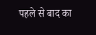पहले से बाद का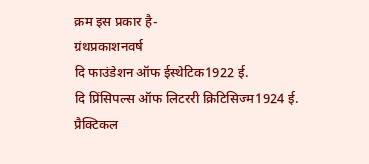क्रम इस प्रकार है-
ग्रंथप्रकाशनवर्ष
दि फाउंडेशन ऑफ ईस्थेटिक1922 ई.
दि प्रिंसिपल्स ऑफ लिटररी क्रिटिसिज्म1924 ई.
प्रैक्टिकल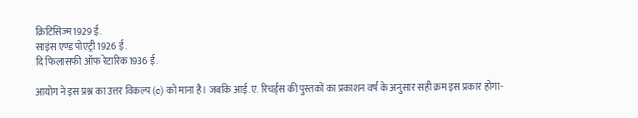क्रिटिसिज्म1929 ई.
साइंस एण्ड पोएट्री1926 ई.
दि फिलासफी ऑफ रेटारिक1936 ई.

आयोग ने इस प्रश्न का उत्तर विकल्प (c) को माना है। जबकि आई.ए. रिचर्ड्स की पुस्तकों का प्रकाशन वर्ष के अनुसार सही क्रम इस प्रकार होगा-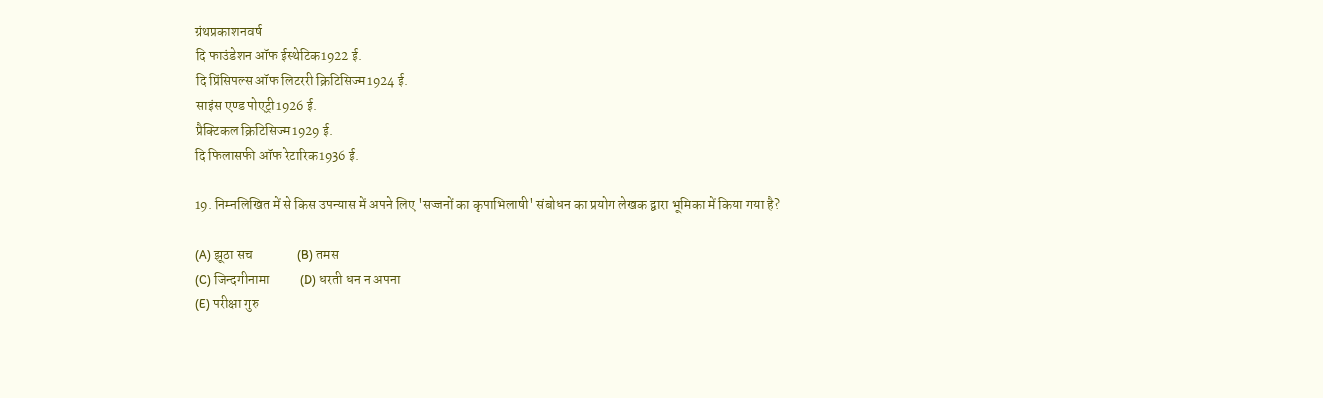ग्रंथप्रकाशनवर्ष
दि फाउंडेशन ऑफ ईस्थेटिक1922 ई.
दि प्रिंसिपल्स ऑफ लिटररी क्रिटिसिज्म1924 ई.
साइंस एण्ड पोएट्री1926 ई.
प्रैक्टिकल क्रिटिसिज्म1929 ई.
दि फिलासफी ऑफ रेटारिक1936 ई.

19. निम्नलिखित में से किस उपन्यास में अपने लिए 'सज्जनों का कृपाभिलाषी' संबोधन का प्रयोग लेखक द्वारा भूमिका में किया गया है?

(A) झूठा सच                (B) तमस
(C) जिन्दगीनामा           (D) धरती धन न अपना
(E) परीक्षा गुरु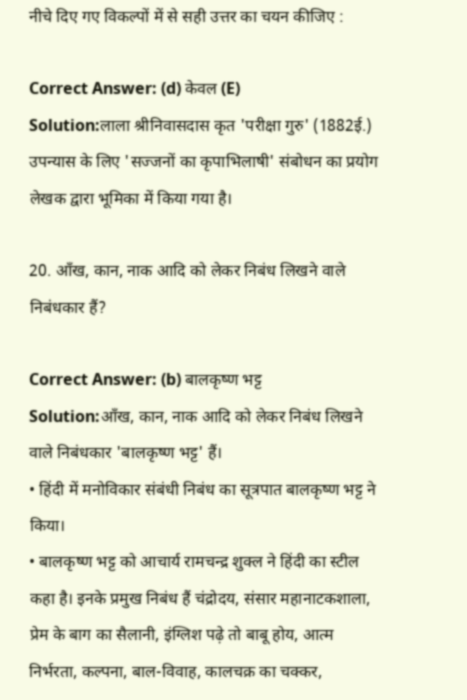नीचे दिए गए विकल्पों में से सही उत्तर का चयन कीजिए :

Correct Answer: (d) केवल (E)
Solution:लाला श्रीनिवासदास कृत 'परीक्षा गुरु' (1882ई.) उपन्यास के लिए 'सज्जनों का कृपाभिलाषी' संबोधन का प्रयोग लेखक द्वारा भूमिका में किया गया है।

20. आँख, कान, नाक आदि को लेकर निबंध लिखने वाले निबंधकार हैं?

Correct Answer: (b) बालकृष्ण भट्ट
Solution:आँख, कान, नाक आदि को लेकर निबंध लिखने वाले निबंधकार 'बालकृष्ण भट्ट' हैं।
• हिंदी में मनोविकार संबंधी निबंध का सूत्रपात बालकृष्ण भट्ट ने किया।
• बालकृष्ण भट्ट को आचार्य रामचन्द्र शुक्ल ने हिंदी का स्टील कहा है। इनके प्रमुख निबंध हैं चंद्रोदय, संसार महानाटकशाला, प्रेम के बाग का सैलानी, इंग्लिश पढ़े तो बाबू होय, आत्म निर्भरता, कल्पना, बाल-विवाह, कालचक्र का चक्कर,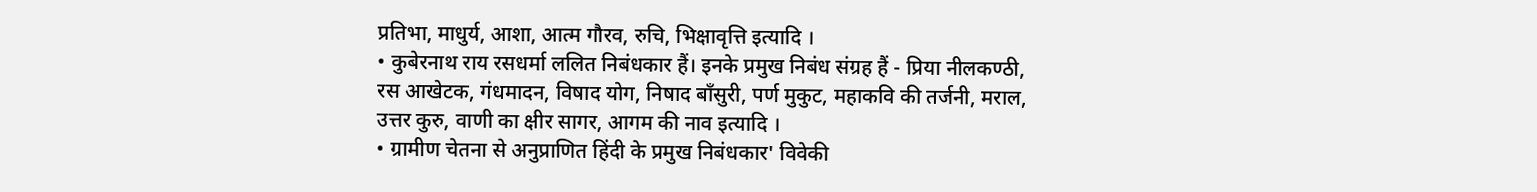प्रतिभा, माधुर्य, आशा, आत्म गौरव, रुचि, भिक्षावृत्ति इत्यादि ।
• कुबेरनाथ राय रसधर्मा ललित निबंधकार हैं। इनके प्रमुख निबंध संग्रह हैं - प्रिया नीलकण्ठी, रस आखेटक, गंधमादन, विषाद योग, निषाद बाँसुरी, पर्ण मुकुट, महाकवि की तर्जनी, मराल, उत्तर कुरु, वाणी का क्षीर सागर, आगम की नाव इत्यादि ।
• ग्रामीण चेतना से अनुप्राणित हिंदी के प्रमुख निबंधकार' विवेकी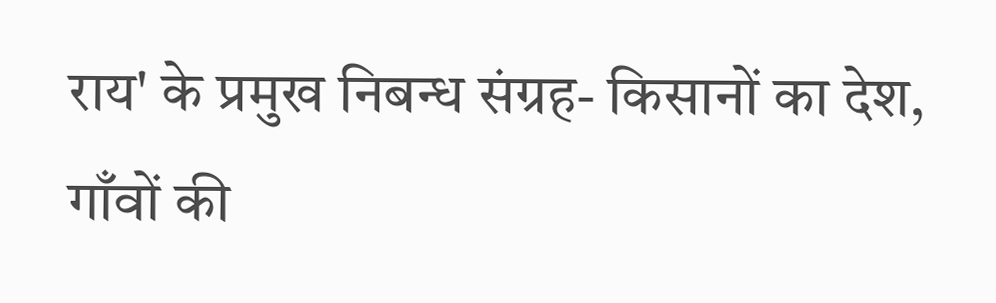राय' के प्रमुख निबन्ध संग्रह- किसानों का देश, गाँवों की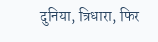दुनिया, त्रिधारा, फिर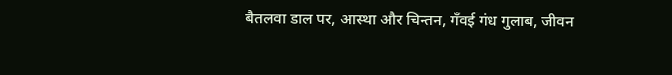बैतलवा डाल पर, आस्था और चिन्तन, गँवई गंध गुलाब, जीवन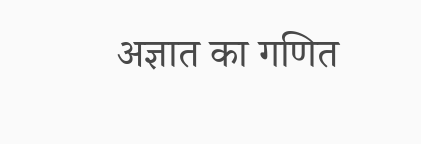अज्ञात का गणित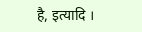है, इत्यादि ।